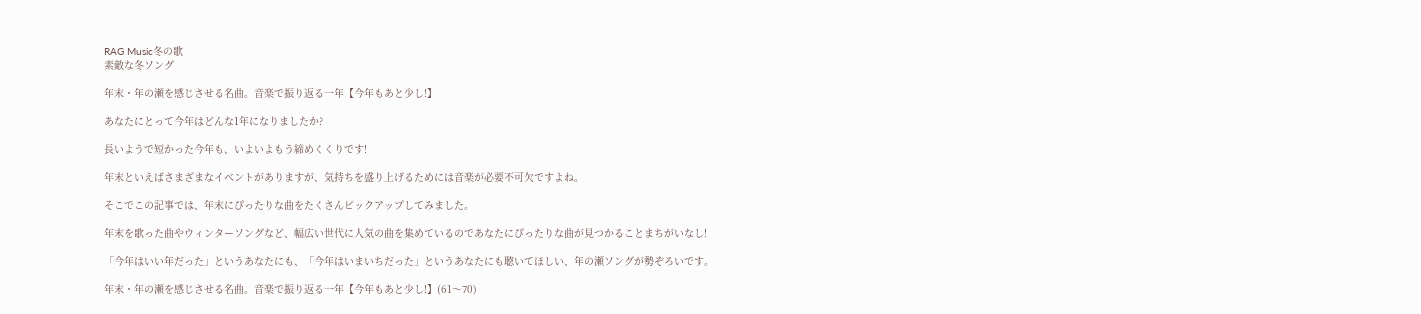RAG Music冬の歌
素敵な冬ソング

年末・年の瀬を感じさせる名曲。音楽で振り返る一年【今年もあと少し!】

あなたにとって今年はどんな1年になりましたか?

長いようで短かった今年も、いよいよもう締めくくりです!

年末といえばさまざまなイベントがありますが、気持ちを盛り上げるためには音楽が必要不可欠ですよね。

そこでこの記事では、年末にぴったりな曲をたくさんピックアップしてみました。

年末を歌った曲やウィンターソングなど、幅広い世代に人気の曲を集めているのであなたにぴったりな曲が見つかることまちがいなし!

「今年はいい年だった」というあなたにも、「今年はいまいちだった」というあなたにも聴いてほしい、年の瀬ソングが勢ぞろいです。

年末・年の瀬を感じさせる名曲。音楽で振り返る一年【今年もあと少し!】(61〜70)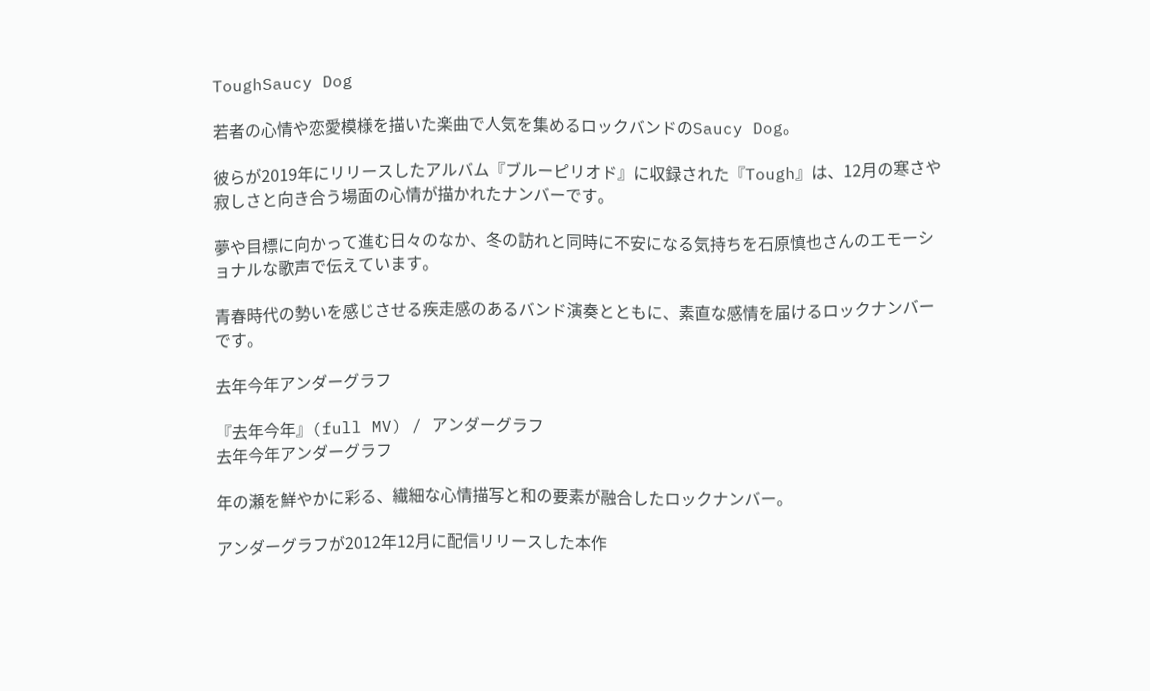ToughSaucy Dog

若者の心情や恋愛模様を描いた楽曲で人気を集めるロックバンドのSaucy Dog。

彼らが2019年にリリースしたアルバム『ブルーピリオド』に収録された『Tough』は、12月の寒さや寂しさと向き合う場面の心情が描かれたナンバーです。

夢や目標に向かって進む日々のなか、冬の訪れと同時に不安になる気持ちを石原慎也さんのエモーショナルな歌声で伝えています。

青春時代の勢いを感じさせる疾走感のあるバンド演奏とともに、素直な感情を届けるロックナンバーです。

去年今年アンダーグラフ

『去年今年』(full MV) / アンダーグラフ
去年今年アンダーグラフ

年の瀬を鮮やかに彩る、繊細な心情描写と和の要素が融合したロックナンバー。

アンダーグラフが2012年12月に配信リリースした本作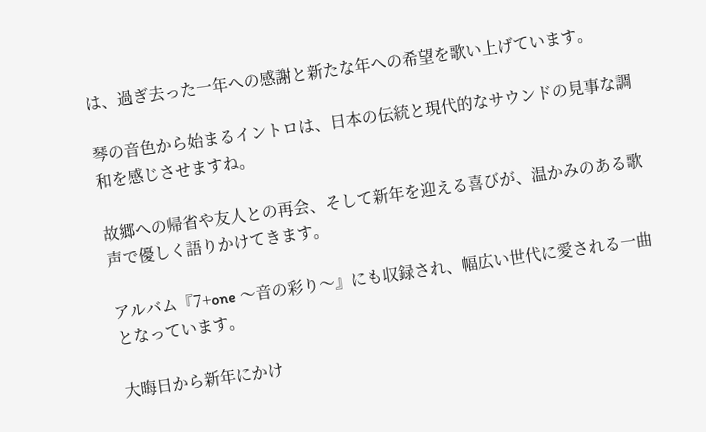は、過ぎ去った一年への感謝と新たな年への希望を歌い上げています。

琴の音色から始まるイントロは、日本の伝統と現代的なサウンドの見事な調和を感じさせますね。

故郷への帰省や友人との再会、そして新年を迎える喜びが、温かみのある歌声で優しく語りかけてきます。

アルバム『7+one 〜音の彩り〜』にも収録され、幅広い世代に愛される一曲となっています。

大晦日から新年にかけ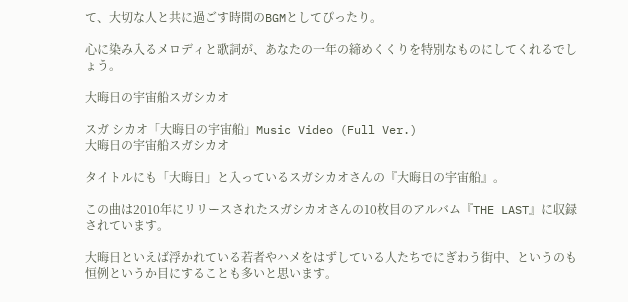て、大切な人と共に過ごす時間のBGMとしてぴったり。

心に染み入るメロディと歌詞が、あなたの一年の締めくくりを特別なものにしてくれるでしょう。

大晦日の宇宙船スガシカオ

スガ シカオ「大晦日の宇宙船」Music Video (Full Ver.)
大晦日の宇宙船スガシカオ

タイトルにも「大晦日」と入っているスガシカオさんの『大晦日の宇宙船』。

この曲は2010年にリリースされたスガシカオさんの10枚目のアルバム『THE LAST』に収録されています。

大晦日といえば浮かれている若者やハメをはずしている人たちでにぎわう街中、というのも恒例というか目にすることも多いと思います。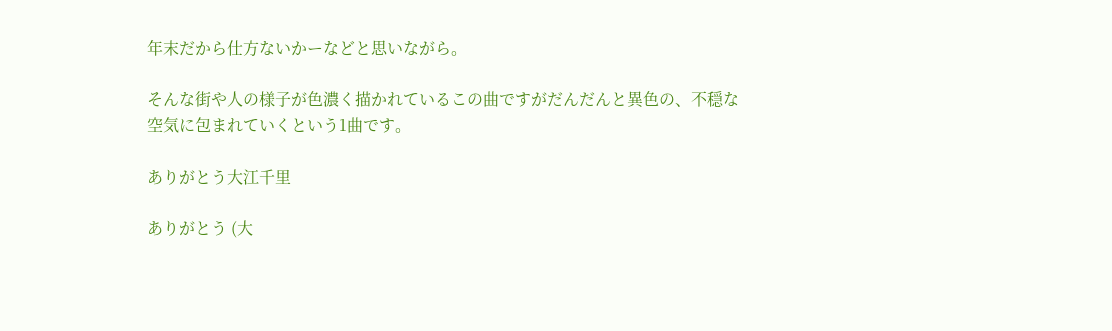年末だから仕方ないかーなどと思いながら。

そんな街や人の様子が色濃く描かれているこの曲ですがだんだんと異色の、不穏な空気に包まれていくという1曲です。

ありがとう大江千里

ありがとう (大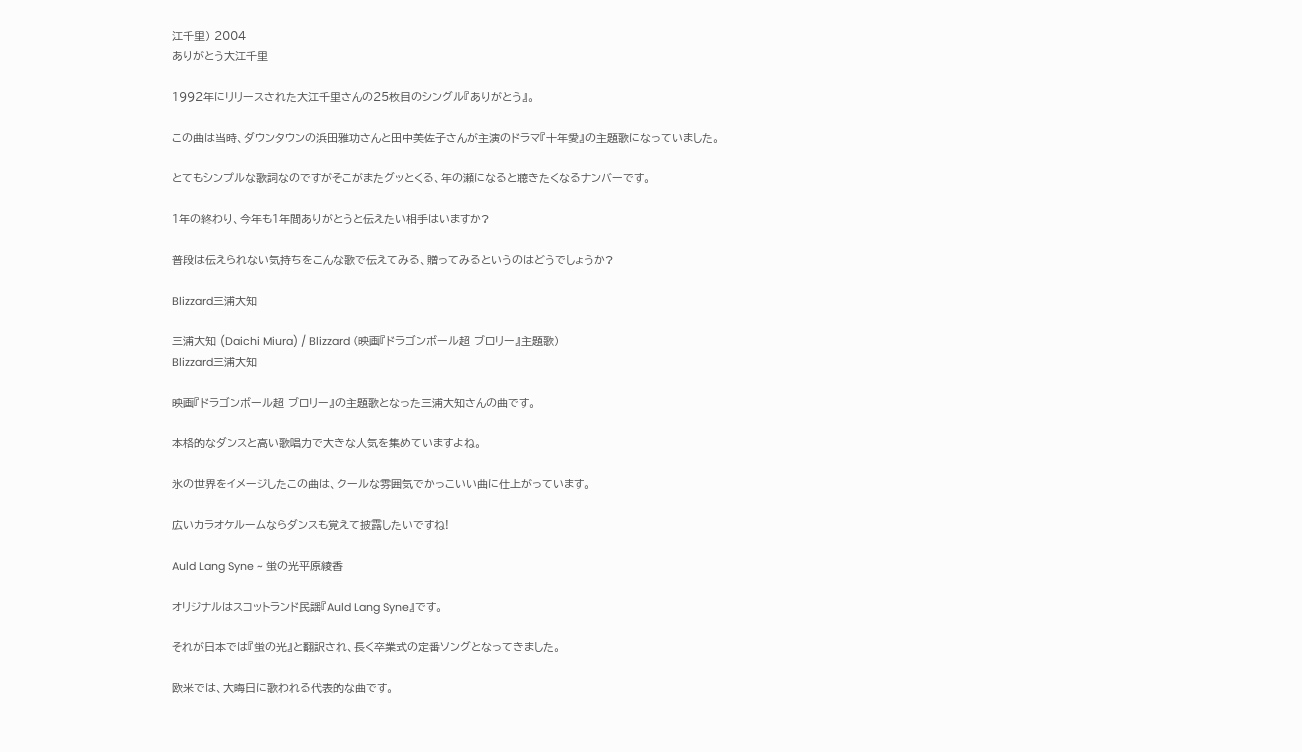江千里) 2004
ありがとう大江千里

1992年にリリースされた大江千里さんの25枚目のシングル『ありがとう』。

この曲は当時、ダウンタウンの浜田雅功さんと田中美佐子さんが主演のドラマ『十年愛』の主題歌になっていました。

とてもシンプルな歌詞なのですがそこがまたグッとくる、年の瀬になると聴きたくなるナンバーです。

1年の終わり、今年も1年間ありがとうと伝えたい相手はいますか?

普段は伝えられない気持ちをこんな歌で伝えてみる、贈ってみるというのはどうでしょうか?

Blizzard三浦大知

三浦大知 (Daichi Miura) / Blizzard (映画『ドラゴンボール超 ブロリー』主題歌)
Blizzard三浦大知

映画『ドラゴンボール超 ブロリー』の主題歌となった三浦大知さんの曲です。

本格的なダンスと高い歌唱力で大きな人気を集めていますよね。

氷の世界をイメージしたこの曲は、クールな雰囲気でかっこいい曲に仕上がっています。

広いカラオケルームならダンスも覚えて披露したいですね!

Auld Lang Syne ~ 蛍の光平原綾香

オリジナルはスコットランド民謡『Auld Lang Syne』です。

それが日本では『蛍の光』と翻訳され、長く卒業式の定番ソングとなってきました。

欧米では、大晦日に歌われる代表的な曲です。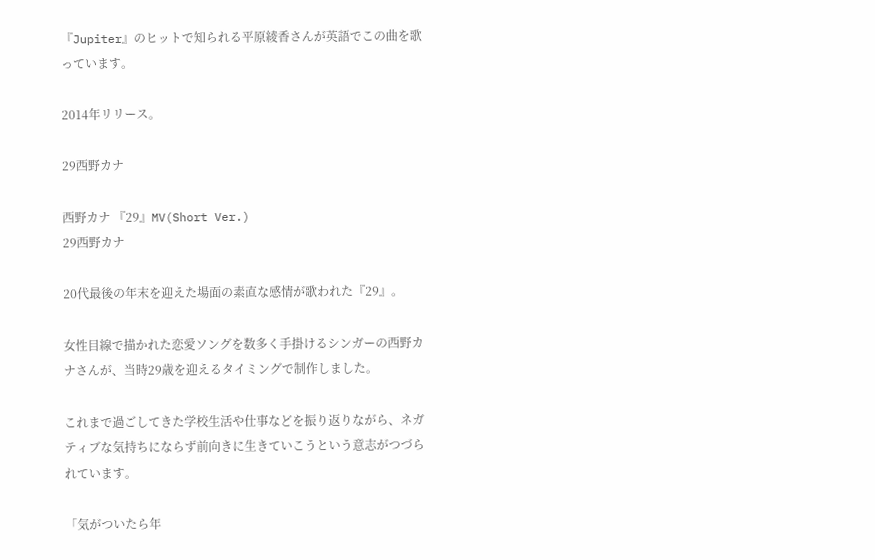『Jupiter』のヒットで知られる平原綾香さんが英語でこの曲を歌っています。

2014年リリース。

29西野カナ

西野カナ 『29』MV(Short Ver.)
29西野カナ

20代最後の年末を迎えた場面の素直な感情が歌われた『29』。

女性目線で描かれた恋愛ソングを数多く手掛けるシンガーの西野カナさんが、当時29歳を迎えるタイミングで制作しました。

これまで過ごしてきた学校生活や仕事などを振り返りながら、ネガティブな気持ちにならず前向きに生きていこうという意志がつづられています。

「気がついたら年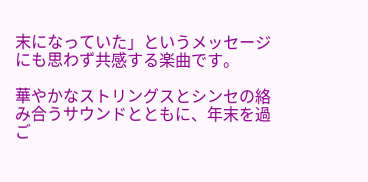末になっていた」というメッセージにも思わず共感する楽曲です。

華やかなストリングスとシンセの絡み合うサウンドとともに、年末を過ご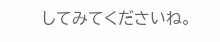してみてくださいね。